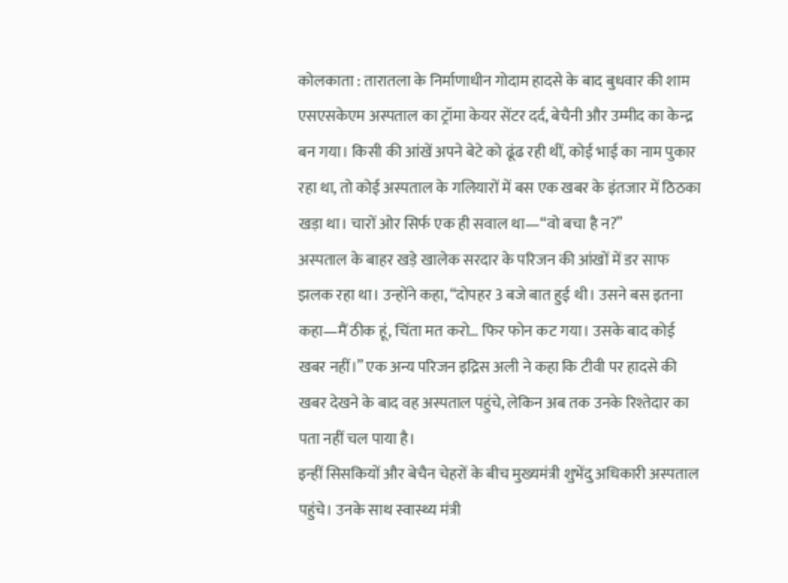कोलकाता : तारातला के निर्माणाधीन गोदाम हादसे के बाद बुधवार की शाम एसएसकेएम अस्पताल का ट्रॉमा केयर सेंटर दर्द, बेचैनी और उम्मीद का केन्द्र बन गया। किसी की आंखें अपने बेटे को ढूंढ रही थीं, कोई भाई का नाम पुकार रहा था, तो कोई अस्पताल के गलियारों में बस एक खबर के इंतजार में ठिठका खड़ा था। चारों ओर सिर्फ एक ही सवाल था—“वो बचा है न?”
अस्पताल के बाहर खड़े खालेक सरदार के परिजन की आंखों में डर साफ झलक रहा था। उन्होंने कहा, “दोपहर 3 बजे बात हुई थी। उसने बस इतना कहा—मैं ठीक हूं, चिंता मत करो… फिर फोन कट गया। उसके बाद कोई खबर नहीं।” एक अन्य परिजन इद्रिस अली ने कहा कि टीवी पर हादसे की खबर देखने के बाद वह अस्पताल पहुंचे, लेकिन अब तक उनके रिश्तेदार का पता नहीं चल पाया है।
इन्हीं सिसकियों और बेचैन चेहरों के बीच मुख्यमंत्री शुभेंदु अधिकारी अस्पताल पहुंचे। उनके साथ स्वास्थ्य मंत्री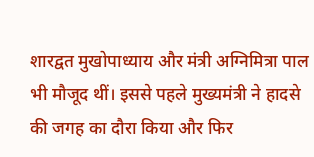शारद्वत मुखोपाध्याय और मंत्री अग्निमित्रा पाल भी मौजूद थीं। इससे पहले मुख्यमंत्री ने हादसे की जगह का दौरा किया और फिर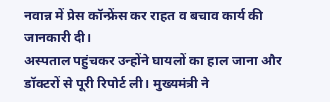नवान्न में प्रेस कॉन्फ्रेंस कर राहत व बचाव कार्य की जानकारी दी।
अस्पताल पहुंचकर उन्होंने घायलों का हाल जाना और डॉक्टरों से पूरी रिपोर्ट ली। मुख्यमंत्री ने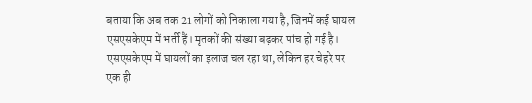बताया कि अब तक 21 लोगों को निकाला गया है, जिनमें कई घायल एसएसकेएम में भर्ती हैं। मृतकों की संख्या बढ़कर पांच हो गई है। एसएसकेएम में घायलों का इलाज चल रहा था, लेकिन हर चेहरे पर एक ही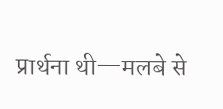प्रार्थना थी—मलबे से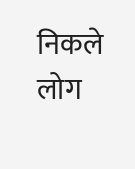निकले लोग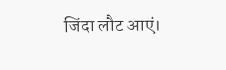जिंदा लौट आएं।